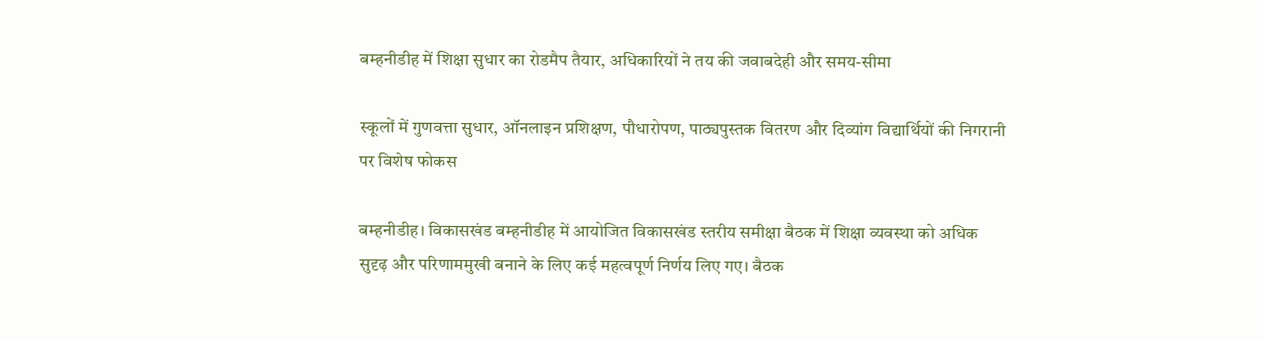बम्हनीडीह में शिक्षा सुधार का रोडमैप तैयार, अधिकारियों ने तय की जवाबदेही और समय-सीमा

स्कूलों में गुणवत्ता सुधार, ऑनलाइन प्रशिक्षण, पौधारोपण, पाठ्यपुस्तक वितरण और दिव्यांग विद्यार्थियों की निगरानी पर विशेष फोकस

बम्हनीडीह। विकासखंड बम्हनीडीह में आयोजित विकासखंड स्तरीय समीक्षा बैठक में शिक्षा व्यवस्था को अधिक सुदृढ़ और परिणाममुखी बनाने के लिए कई महत्वपूर्ण निर्णय लिए गए। बैठक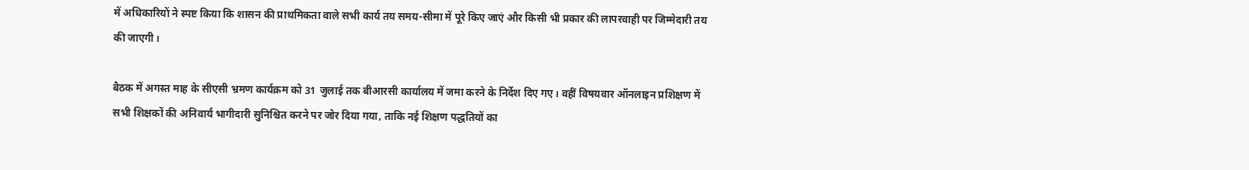में अधिकारियों ने स्पष्ट किया कि शासन की प्राथमिकता वाले सभी कार्य तय समय-सीमा में पूरे किए जाएं और किसी भी प्रकार की लापरवाही पर जिम्मेदारी तय की जाएगी।

बैठक में अगस्त माह के सीएसी भ्रमण कार्यक्रम को 31 जुलाई तक बीआरसी कार्यालय में जमा करने के निर्देश दिए गए। वहीं विषयवार ऑनलाइन प्रशिक्षण में सभी शिक्षकों की अनिवार्य भागीदारी सुनिश्चित करने पर जोर दिया गया, ताकि नई शिक्षण पद्धतियों का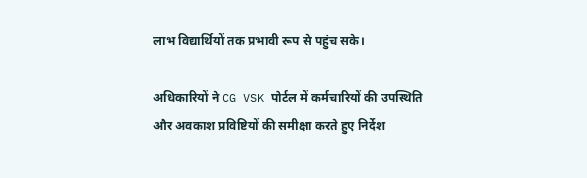लाभ विद्यार्थियों तक प्रभावी रूप से पहुंच सके।

अधिकारियों ने CG VSK पोर्टल में कर्मचारियों की उपस्थिति और अवकाश प्रविष्टियों की समीक्षा करते हुए निर्देश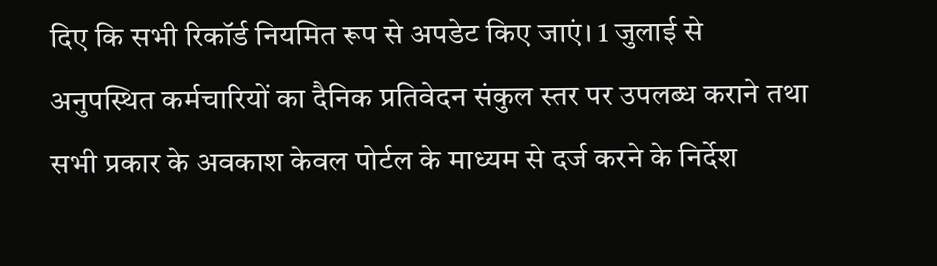दिए कि सभी रिकॉर्ड नियमित रूप से अपडेट किए जाएं। 1 जुलाई से अनुपस्थित कर्मचारियों का दैनिक प्रतिवेदन संकुल स्तर पर उपलब्ध कराने तथा सभी प्रकार के अवकाश केवल पोर्टल के माध्यम से दर्ज करने के निर्देश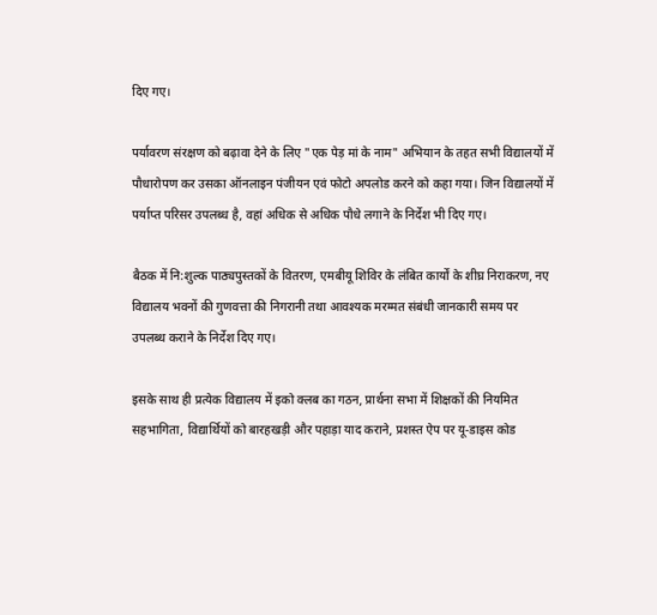दिए गए।

पर्यावरण संरक्षण को बढ़ावा देने के लिए "एक पेड़ मां के नाम" अभियान के तहत सभी विद्यालयों में पौधारोपण कर उसका ऑनलाइन पंजीयन एवं फोटो अपलोड करने को कहा गया। जिन विद्यालयों में पर्याप्त परिसर उपलब्ध है, वहां अधिक से अधिक पौधे लगाने के निर्देश भी दिए गए।

बैठक में नि:शुल्क पाठ्यपुस्तकों के वितरण, एमबीयू शिविर के लंबित कार्यों के शीघ्र निराकरण, नए विद्यालय भवनों की गुणवत्ता की निगरानी तथा आवश्यक मरम्मत संबंधी जानकारी समय पर उपलब्ध कराने के निर्देश दिए गए।

इसके साथ ही प्रत्येक विद्यालय में इको क्लब का गठन, प्रार्थना सभा में शिक्षकों की नियमित सहभागिता, विद्यार्थियों को बारहखड़ी और पहाड़ा याद कराने, प्रशस्त ऐप पर यू-डाइस कोड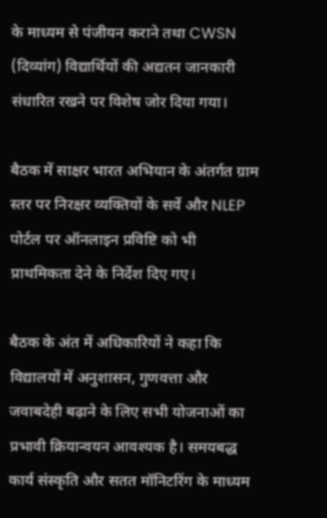के माध्यम से पंजीयन कराने तथा CWSN (दिव्यांग) विद्यार्थियों की अद्यतन जानकारी संधारित रखने पर विशेष जोर दिया गया।

बैठक में साक्षर भारत अभियान के अंतर्गत ग्राम स्तर पर निरक्षर व्यक्तियों के सर्वे और NLEP पोर्टल पर ऑनलाइन प्रविष्टि को भी प्राथमिकता देने के निर्देश दिए गए।

बैठक के अंत में अधिकारियों ने कहा कि विद्यालयों में अनुशासन, गुणवत्ता और जवाबदेही बढ़ाने के लिए सभी योजनाओं का प्रभावी क्रियान्वयन आवश्यक है। समयबद्ध कार्य संस्कृति और सतत मॉनिटरिंग के माध्यम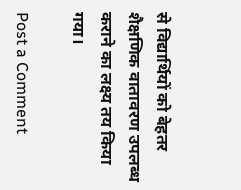से विद्यार्थियों को बेहतर शैक्षणिक वातावरण उपलब्ध कराने का लक्ष्य तय किया गया।

Post a Comment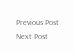Previous Post Next Post